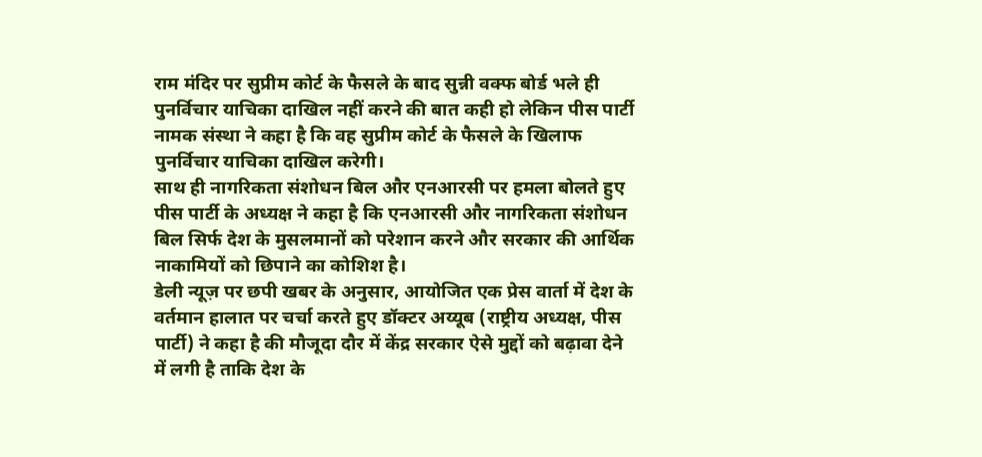राम मंदिर पर सुप्रीम कोर्ट के फैसले के बाद सुन्नी वक्फ बोर्ड भले ही पुनर्विचार याचिका दाखिल नहीं करने की बात कही हो लेकिन पीस पार्टी नामक संस्था ने कहा है कि वह सुप्रीम कोर्ट के फैसले के खिलाफ पुनर्विचार याचिका दाखिल करेगी।
साथ ही नागरिकता संशोधन बिल और एनआरसी पर हमला बोलते हुए पीस पार्टी के अध्यक्ष ने कहा है कि एनआरसी और नागरिकता संशोधन बिल सिर्फ देश के मुसलमानों को परेशान करने और सरकार की आर्थिक नाकामियों को छिपाने का कोशिश है।
डेली न्यूज़ पर छपी खबर के अनुसार, आयोजित एक प्रेस वार्ता में देश के वर्तमान हालात पर चर्चा करते हुए डॉक्टर अय्यूब (राष्ट्रीय अध्यक्ष, पीस पार्टी) ने कहा है की मौजूदा दौर में केंद्र सरकार ऐसे मुद्दों को बढ़ावा देने में लगी है ताकि देश के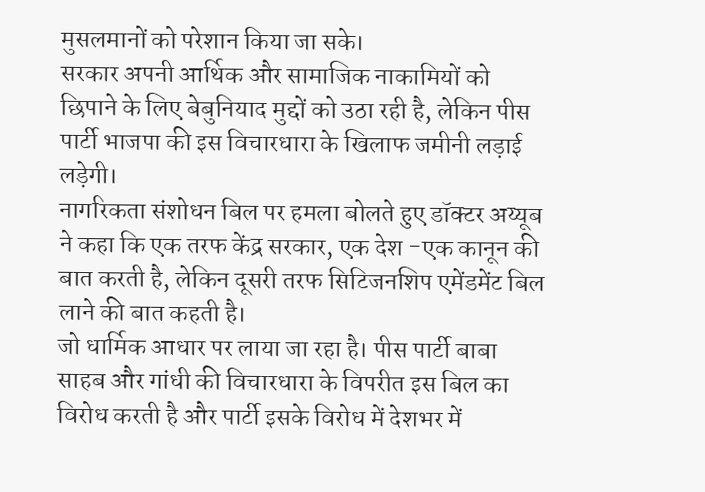मुसलमानों को परेशान किया जा सके।
सरकार अपनी आर्थिक और सामाजिक नाकामियों को छिपाने के लिए बेबुनियाद मुद्दों को उठा रही है, लेकिन पीस पार्टी भाजपा की इस विचारधारा के खिलाफ जमीनी लड़ाई लड़ेगी।
नागरिकता संशोधन बिल पर हमला बोलते हुए डॉक्टर अय्यूब ने कहा कि एक तरफ केंद्र सरकार, एक देश -एक कानून की बात करती है, लेकिन दूसरी तरफ सिटिजनशिप एमेंडमेंट बिल लाने की बात कहती है।
जो धार्मिक आधार पर लाया जा रहा है। पीस पार्टी बाबा साहब और गांधी की विचारधारा के विपरीत इस बिल का विरोध करती है और पार्टी इसके विरोध में देशभर में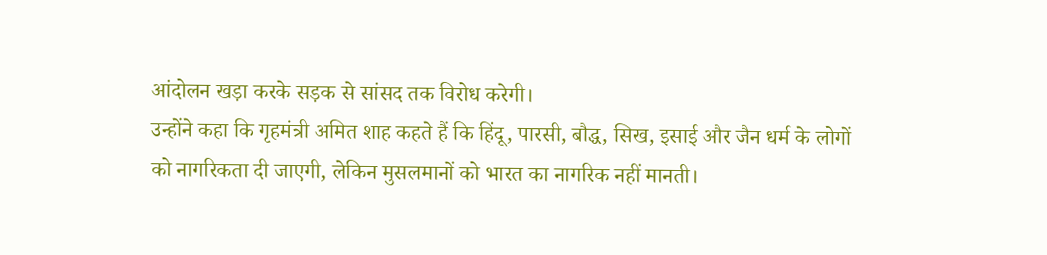आंदोलन खड़ा करके सड़क से सांसद तक विरोध करेगी।
उन्होंने कहा कि गृहमंत्री अमित शाह कहते हैं कि हिंदू, पारसी, बौद्ध, सिख, इसाई और जैन धर्म के लोगों को नागरिकता दी जाएगी, लेकिन मुसलमानों को भारत का नागरिक नहीं मानती।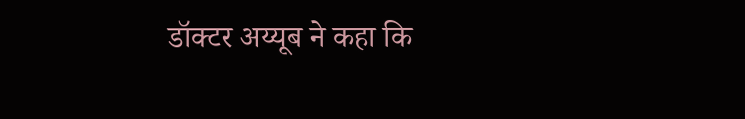डॉक्टर अय्यूब ने कहा कि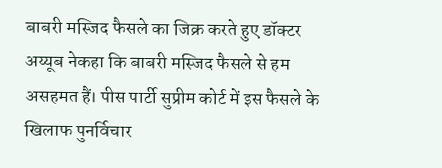बाबरी मस्जिद फैसले का जिक्र करते हुए डॉक्टर अय्यूब नेकहा कि बाबरी मस्जिद फैसले से हम असहमत हैं। पीस पार्टी सुप्रीम कोर्ट में इस फैसले के खिलाफ पुनर्विचार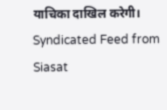याचिका दाखिल करेगी।
Syndicated Feed from Siasat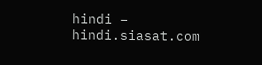hindi – hindi.siasat.com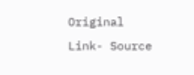Original Link- Source